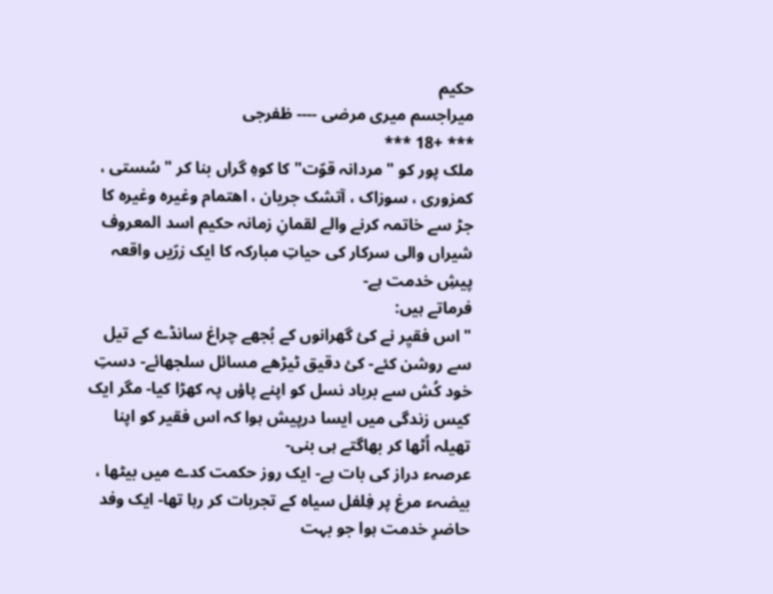حکیم
میراجسم میری مرضی ---- ظفرجی
*** +18 ***
ملک پور کو " مردانہ قوّت" کا کوہِ گراں بنا کر " سُستی ، کمزوری ، سوزاک ، آتشک جریان ، اھتمام وغیرہ وغیرہ کا جڑ سے خاتمہ کرنے والے لقمانِ زمانہ حکیم اسد المعروف شیراں والی سرکار کی حیاتِ مبارکہ کا ایک زرّیں واقعہ پیشِ خدمت ہے-
فرماتے ہیں:
" اس فقیِر نے کئ گھرانوں کے بُجھے چراغ سانڈے کے تیل سے روشن کئے- کئ دقیق ٹیڑھے مسائل سلجھائے- دستِ خود کُش سے برباد نسل کو اپنے پاؤں پہ کھڑا کیا- مگر ایک کیس زندگی میں ایسا درپیش ہوا کہ اس فقیر کو اپنا تھیلہ اُٹھا کر بھاگتے ہی بنی-
عرصہء دراز کی بات ہے- ایک روز حکمت کدے میں بیٹھا ، بیضہء مرغ پر فِلفل سیاہ کے تجربات کر رہا تھا- ایک وفد حاضرِ خدمت ہوا جو بہت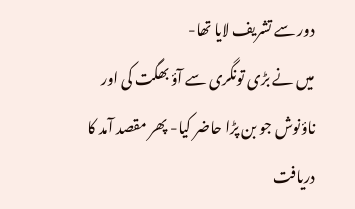دور سے تشریف لایا تھا-
میں نے بڑی تونگری سے آؤ بھگت کی اور ناؤنوش جو بن پڑا حاضر کیا- پھر مقصد آمد کا دریافت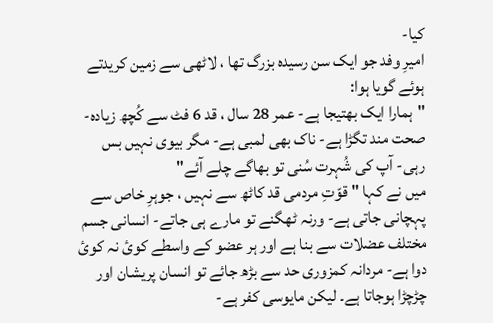کیا-
امیرِ وفد جو ایک سن رسیدہ بزرگ تھا ، لاٹھی سے زمین کریدتے ہوئے گویا ہوا:
"ہمارا ایک بھتیجا ہے- عمر 28 سال ، قد 6 فٹ سے کُچھ زیادہ- صحت مند تگڑا ہے- ناک بھی لمبی ہے- مگر بیوی نہیں بس رہی- آپ کی شُہرت سُنی تو بھاگے چلے آئے"
میں نے کہا " قوّتِ مردمی قد کاٹھ سے نہیں ، جوہرِ خاص سے پہچانی جاتی ہے- ورنہ ٹھگنے تو مارے ہی جاتے- انسانی جسم مختلف عضلات سے بنا ہے اور ہر عضو کے واسطے کوئ نہ کوئ دوا ہے- مردانہ کمزوری حد سے بڑھ جائے تو انسان پریشان اور چڑچڑا ہوجاتا ہے۔ لیکن مایوسی کفر ہے-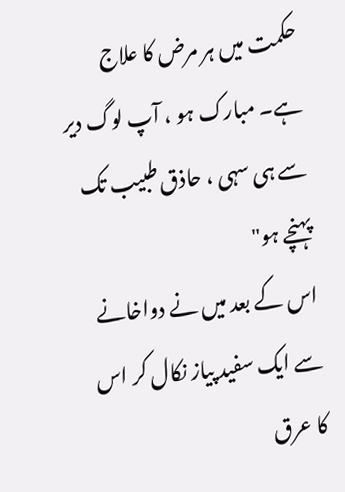حکمت میں ہر مرض کا علاج ہے۔ مبارک ہو ، آپ لوگ دیر سے ہی سہی ، حاذق طبیب تک پہنچے ہو"
اس کے بعد میں نے دواخانے سے ایک سفید پیاز نکال کر اس کا عرق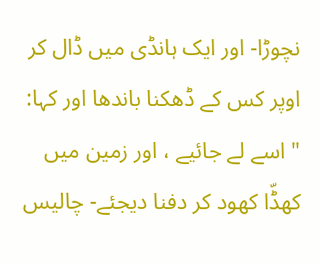نچوڑا- اور ایک ہانڈی میں ڈال کر اوپر کس کے ڈھکنا باندھا اور کہا:
" اسے لے جائیے ، اور زمین میں کھڈّا کھود کر دفنا دیجئے- چالیس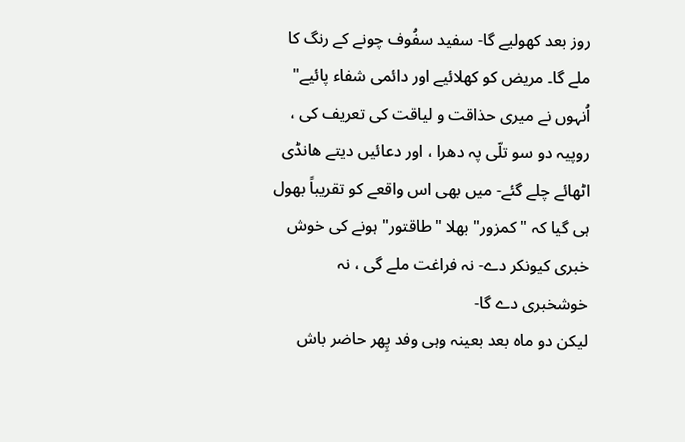روز بعد کھولیے گا- سفید سفُوف چونے کے رنگ کا ملے گا۔ مریض کو کھلائیے اور دائمی شفاء پائیے"
اُنہوں نے میری حذاقت و لیاقت کی تعریف کی ، روپیہ دو سو تلّی پہ دھرا ، اور دعائیں دیتے ھانڈی اٹھائے چلے گئے- میں بھی اس واقعے کو تقریباً بھول ہی گیا کہ "کمزور" بھلا "طاقتور" ہونے کی خوش خبری کیونکر دے- نہ فراغت ملے گی ، نہ خوشخبری دے گا-
لیکن دو ماہ بعد بعینہ وہی وفد پِھر حاضر باش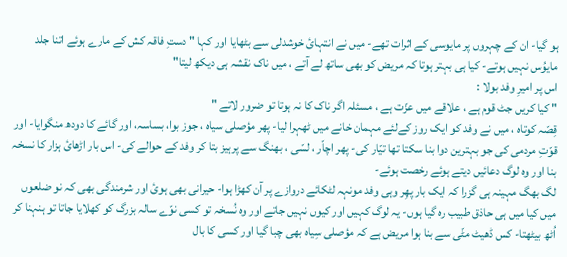ہو گیا- ان کے چہروں پر مایوسی کے اثرات تھے- میں نے انتہائ خوشدلی سے بٹھایا اور کہا " دستِ فاقہ کش کے مارے ہوئے اتنا جلد مایوُس نہیں ہوتے- کیا ہی بہتر ہوتا کہ مریض کو بھی ساتھ لے آتے ، میں ناک نقشہ ہی دیکھ لیتا"
اس پر امیرِ وفد بولا :
" کیا کریں جٹ قوم ہے ، علاقے میں عزّت ہے ، مسئلہ اگر ناک کا نہ ہوتا تو ضرور لاتے "
قِصّہ کوتاہ ، میں نے وفد کو ایک روز کےلئے مہمان خانے میں ٹھہرا لیا- پھر مؤصلی سیاہ ، جوز بوا، بساسہ، اور گائے کا دودھ منگوایا- اور قوّتِ مردمی کی جو بہترین دوا بنا سکتا تھا تیّار کی- پھر اچاّر ، لسّی ، بھنگ سے پرہیز بتا کر وفد کے حوالے کی- اس بار اڑھائ ہزار کا نسخہ بنا اور وہ لوگ دعائیں دیتے ہوئے رخصت ہوئے-
لگ بھگ مہینہ ہی گزرا کہ ایک بار پھِر وہی وفد مونہہ لٹکائے دروازے پر آن کھڑا ہوا- حیرانی بھی ہوئ اور شرمندگی بھی کہ نو ضلعوں میں کیا میں ہی حاذق طبیب رہ گیا ہوں- یہ لوگ کہیں اور کیوں نہیں جاتے اور وہ نُسخہ تو کسی نوّے سالہ بزرگ کو کھلایا جاتا تو ہنہنا کر اُٹھ بیٹھتا- کس ڈھیٹ مٹّی سے بنا ہوا مریض ہے کہ مؤصلی سِیاہ بھی چبا گیا اور کسی کا بال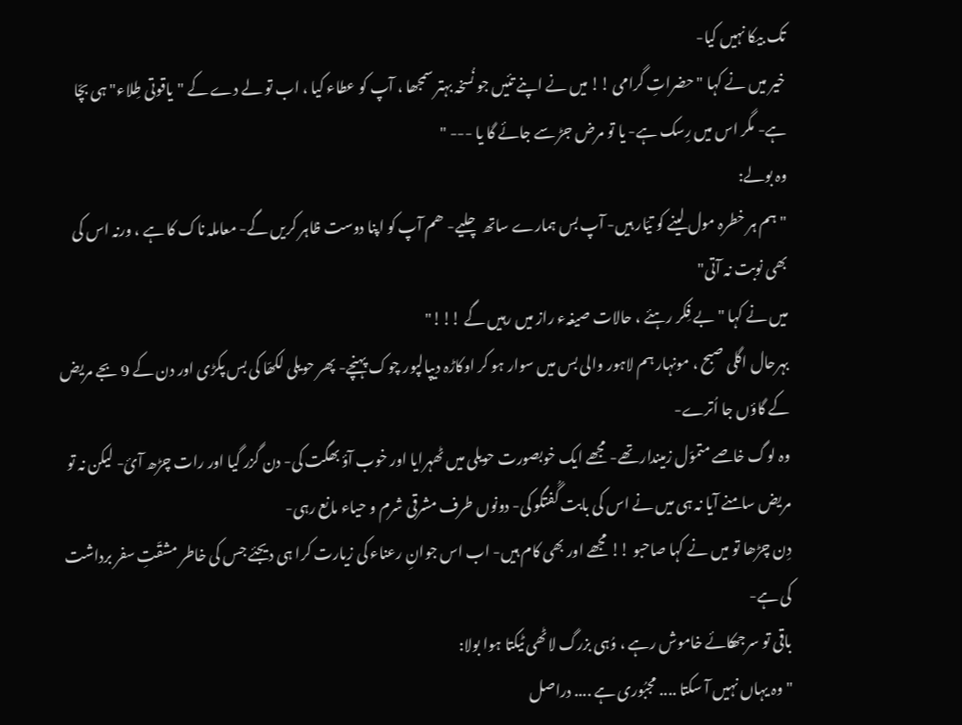تک بیکا نہیں کیا-
خیر میں نے کہا " حضراتِ گرامی !! میں نے اپنے تئیں جو نُسخہ بہتر سمجھا ، آپ کو عطاء کیا ، اب تو لے دے کے "یاقوتی طِلاء" ہی بچّا ہے- مگر اس میں رِسک ہے- یا تو مرض جڑ سے جائے گا یا --- "
وہ بولے:
"ہم ہر خطرہ مول لینے کو تیّار ہیں- آپ بس ہمارے ساتھ چلیے- ھم آپ کو اپنا دوست ظاہر کریں گے- معاملہ ناک کا ہے ، ورنہ اس کی بھی نوبت نہ آتی"
میں نے کہا " بے فِکر رہئے ، حالات صیغہء راز میں رہیں گے !!!"
بہرحال اگلی صبح ، مونہار ہم لاہور والی بس میں سوار ہو کر اوکاڑہ دیپالپور چوک پہنچے- پھر حویلی لکھّا کی بس پکڑی اور دن کے 9 بجے مریض کے گاؤں جا اُترے-
وہ لوگ خاصے متموّل زمیندار تھے- مجھے ایک خوبصورت حویلی میں ٹھہرایا اور خوب آؤ بھگت کی- دن گزر گیا اور رات چڑھ آئ- لیکن نہ تو مریض سامنے آیا نہ ہی میں نے اس کی بابت گُفتگو کی- دونوں طرف مشرقی شرم و حیاء مانع رہی-
دِن چڑھا تو میں نے کہا صاحبو !! مجھے اور بھی کام ہیں- اب اس جوانِ رعناء کی زیارت کرا ہی دیجئے جس کی خاطر مشقّتِ سفر برداشت کی ہے-
باقی تو سرجھکائے خاموش رہے ، وُہی بزرگ لاٹھی ٹیکتا ہوا بولا:
"وہ یہاں نہیں آ سکتا .... مجبُوری ہے .... دراصل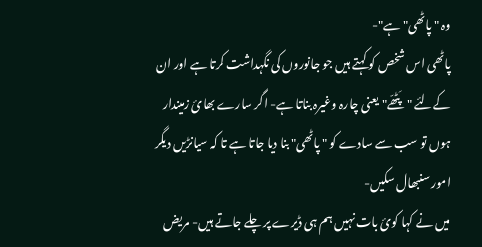وہ " پاٹھی" ہے"-
پاٹھی اس شخص کو کہتے ہیں جو جانوروں کی نگہداشت کرتا ہے اور ان کےلئے "پَٹھّے" یعنی چارہ وغیرہ بناتا ہے- اگر سارے بھائ زمیندار ہوں تو سب سے سادے کو " پاٹھی" بنا دیا جاتا ہے تا کہ سیانڑیں دیگر امور سنبھال سکیں-
میں نے کہا کوئ بات نہیں ہم ہی ڈیرے پر چلے جاتے ہیں- مریض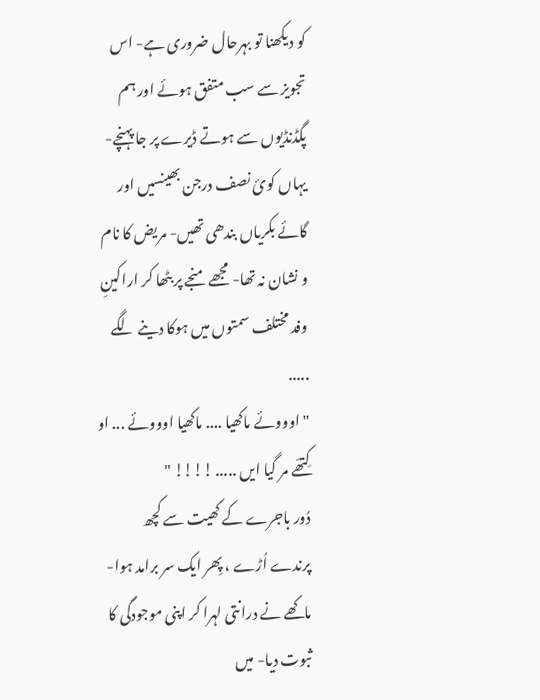کو دیکھنا تو بہرحال ضروری ہے- اس تجویز سے سب متفق ہوئے اور ہم پگڈنڈیوں سے ہوتے ڈیرے پر جا پہنچے-
یہاں کوئ نصف درجن بھینسیں اور گائے بکریاں بندھی تھیں- مریض کا نام و نشان نہ تھا- مجھے منجے پر بٹھا کر اراکینِ وفد مختلف سمتوں میں ہوکا دینے لگے .....
" اوووئے ماکھیا .... ماکھیا اوووئے ... او کِتھّے مر گیا ایں ..... !!!! "
دُور باجرے کے کھیت سے کچھ پرندے اُڑے ، پِھر ایک سر برامد ہوا- ماکھے نے درانتی لہرا کر اپنی موجودگی کا ثبوت دیا- میں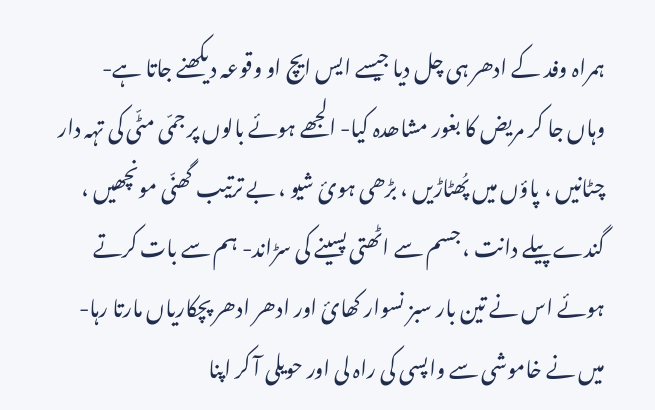ہمراہ وفد کے ادھر ہی چل دیا جیسے ایس ایچ او وقوعہ دیکھنے جاتا ہے-
وہاں جا کر مریض کا بغور مشاھدہ کیا- الجھے ہوئے بالوں پر جمّی مٹّی کی تہہ دار چٹانیں ، پاؤں میں پُھٹاڑیں ، بڑھی ہوئ شیو ، بے ترتیب گھنّی مونچھیں ، گندے پیلے دانت ، جسم سے اٹھتی پسینے کی سڑاند- ہم سے بات کرتے ہوئے اس نے تین بار سبز نسوار کھائ اور ادھر ادھر پچکاریاں مارتا رہا-
میں نے خاموشی سے واپسی کی راہ لی اور حویلی آ کر اپنا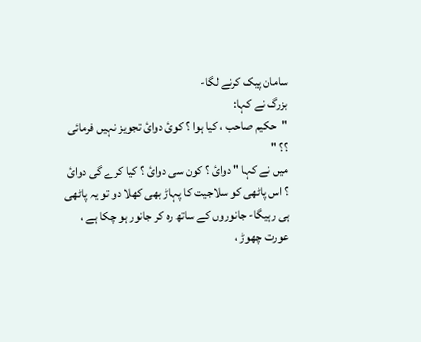سامان پیک کرنے لگا-
بزرگ نے کہا:
"حکیم صاحب ، کیا ہوا ؟ کوئ دوائ تجویز نہیں فرمائی ؟؟ "
میں نے کہا " دوائ ؟ کون سی دوائ ؟ کیا کرے گی دوائ ؟ اس پاٹھی کو سلاجیت کا پہاڑ بھی کھلا دو تو یہ پاٹھی ہی رہیگا- جانوروں کے ساتھ رہ کر جانور ہو چکا ہے ، عورت چھوڑ ،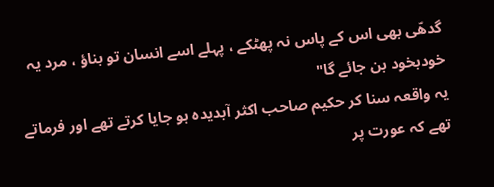گدھّی بھی اس کے پاس نہ پھٹکے ، پہلے اسے انسان تو بناؤ ، مرد یہ خودبخود بن جائے گا"
یہ واقعہ سنا کر حکیم صاحب اکثر آبدیدہ ہو جایا کرتے تھے اور فرماتے تھے کہ عورت پر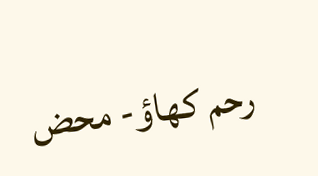رحم کھاؤ- محض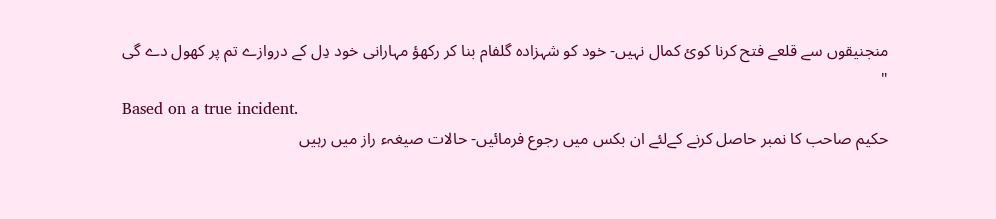منجنیقوں سے قلعے فتح کرنا کوئ کمال نہیں- خود کو شہزادہ گلفام بنا کر رکھؤ مہارانی خود دِل کے دروازے تم پر کھول دے گی "
Based on a true incident.
حکیم صاحب کا نمبر حاصل کرنے کےلئے ان بکس میں رجوع فرمائیں- حالات صیغہء راز میں رہیں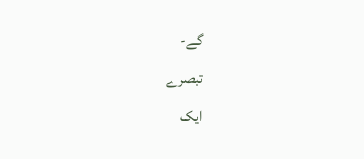گے-
تبصرے
ایک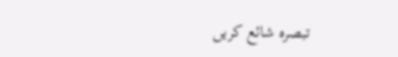تبصرہ شائع کریں